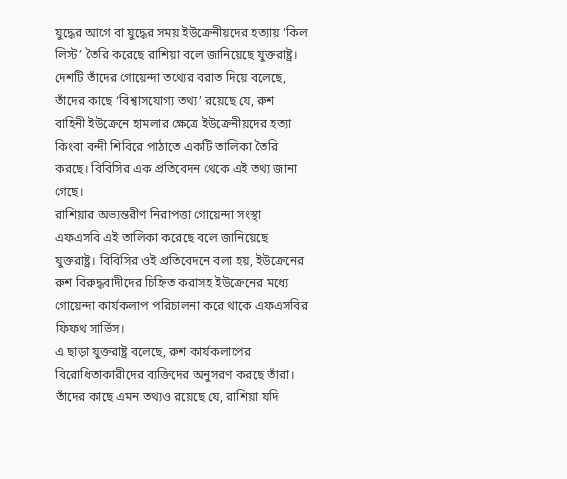যুদ্ধের আগে বা যুদ্ধের সময় ইউক্রেনীয়দের হত্যায় ‘কিল লিস্ট’ তৈরি করেছে রাশিয়া বলে জানিয়েছে যুক্তরাষ্ট্র। দেশটি তাঁদের গোয়েন্দা তথ্যের বরাত দিয়ে বলেছে, তাঁদের কাছে ‘বিশ্বাসযোগ্য তথ্য’ রয়েছে যে, রুশ বাহিনী ইউক্রেনে হামলার ক্ষেত্রে ইউক্রেনীয়দের হত্যা কিংবা বন্দী শিবিরে পাঠাতে একটি তালিকা তৈরি করছে। বিবিসির এক প্রতিবেদন থেকে এই তথ্য জানা গেছে।
রাশিয়ার অভ্যন্তরীণ নিরাপত্তা গোয়েন্দা সংস্থা এফএসবি এই তালিকা করেছে বলে জানিয়েছে যুক্তরাষ্ট্র। বিবিসির ওই প্রতিবেদনে বলা হয়, ইউক্রেনের রুশ বিরুদ্ধবাদীদের চিহ্নিত করাসহ ইউক্রেনের মধ্যে গোয়েন্দা কার্যকলাপ পরিচালনা করে থাকে এফএসবির ফিফথ সার্ভিস।
এ ছাড়া যুক্তরাষ্ট্র বলেছে, রুশ কার্যকলাপের বিরোধিতাকারীদের ব্যক্তিদের অনুসরণ করছে তাঁরা। তাঁদের কাছে এমন তথ্যও রয়েছে যে, রাশিয়া যদি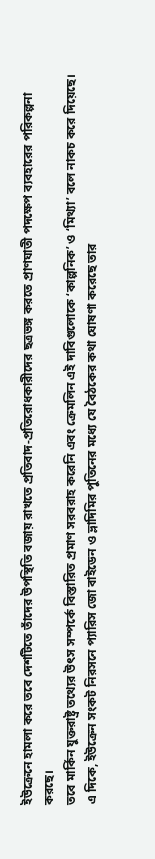ইউক্রেনে হামলা করে তবে দেশটিতে তাঁদের উপস্থিতি বজায় রাখতে প্রতিবাদ-প্রতিরোধকারীদের ছত্রভঙ্গ করতে প্রাণঘাতী পদক্ষেপ ব্যবহারের পরিকল্পনা করছে।
তবে মার্কিন যুক্তরাষ্ট্র তথ্যের উৎস সম্পর্কে বিস্তারিত প্রমাণ সরবরাহ করেনি এবং ক্রেমলিন এই দাবিগুলোকে ‘কাল্পনিক’ ও ‘মিথ্যা’ বলে নাকচ করে দিয়েছে।
এ দিকে, ইউক্রেন সংকট নিরসনে প্যারিস জো বাইডেন ও ভ্লাদিমির পুতিনের মধ্যে যে বৈঠকের কথা ঘোষণা করেছে তার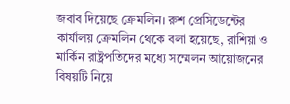জবাব দিয়েছে ক্রেমলিন। রুশ প্রেসিডেন্টের কার্যালয় ক্রেমলিন থেকে বলা হয়েছে, রাশিয়া ও মার্কিন রাষ্ট্রপতিদের মধ্যে সম্মেলন আয়োজনের বিষয়টি নিয়ে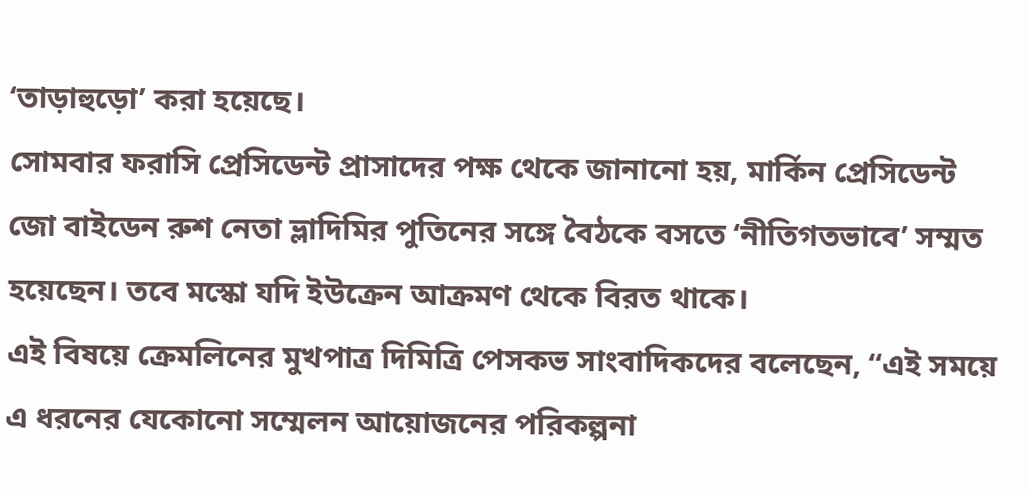‘তাড়াহুড়ো’ করা হয়েছে।
সোমবার ফরাসি প্রেসিডেন্ট প্রাসাদের পক্ষ থেকে জানানো হয়, মার্কিন প্রেসিডেন্ট জো বাইডেন রুশ নেতা ভ্লাদিমির পুতিনের সঙ্গে বৈঠকে বসতে ‘নীতিগতভাবে’ সম্মত হয়েছেন। তবে মস্কো যদি ইউক্রেন আক্রমণ থেকে বিরত থাকে।
এই বিষয়ে ক্রেমলিনের মুখপাত্র দিমিত্রি পেসকভ সাংবাদিকদের বলেছেন, “এই সময়ে এ ধরনের যেকোনো সম্মেলন আয়োজনের পরিকল্পনা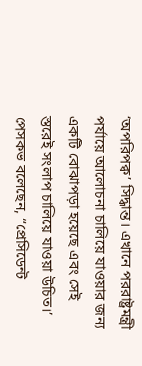‘অপরিপক্ব’ সিদ্ধান্ত। এখানে পররাষ্ট্রমন্ত্রী পর্যায়ে আলোচনা চালিয়ে যাওয়ার জন্য একটি বোঝাপড়া হয়েছে এবং সেই স্তরেই সংলাপ চালিয়ে যাওয়া উচিত।’
পেসকভ বলেছেন, “প্রেসিডেন্ট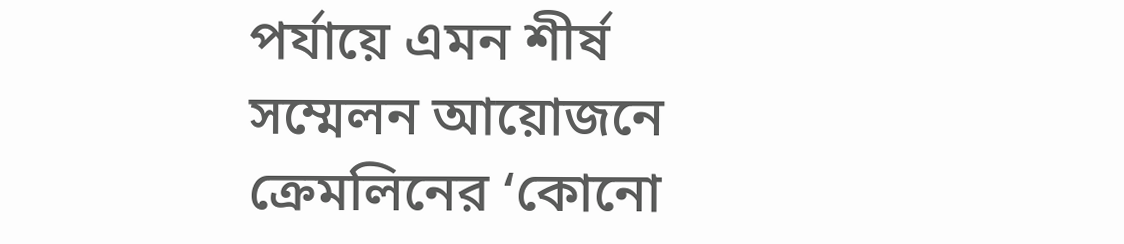পর্যায়ে এমন শীর্ষ সম্মেলন আয়োজনে ক্রেমলিনের ‘কোনো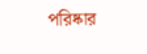পরিষ্কার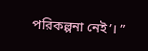পরিকল্পনা নেই’। ”